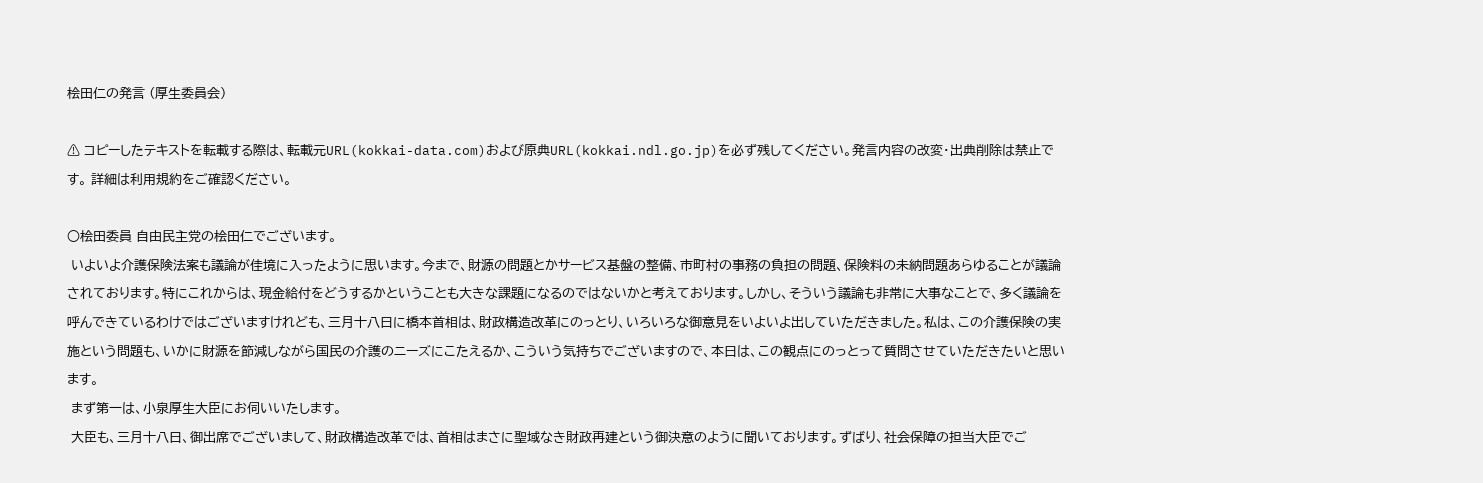桧田仁の発言 (厚生委員会)

⚠ コピーしたテキストを転載する際は、転載元URL(kokkai-data.com)および原典URL(kokkai.ndl.go.jp)を必ず残してください。発言内容の改変・出典削除は禁止です。 詳細は利用規約をご確認ください。

○桧田委員 自由民主党の桧田仁でございます。
 いよいよ介護保険法案も議論が佳境に入ったように思います。今まで、財源の問題とかサービス基盤の整備、市町村の事務の負担の問題、保険料の未納問題あらゆることが議論されております。特にこれからは、現金給付をどうするかということも大きな課題になるのではないかと考えております。しかし、そういう議論も非常に大事なことで、多く議論を呼んできているわけではございますけれども、三月十八日に橋本首相は、財政構造改革にのっとり、いろいろな御意見をいよいよ出していただきました。私は、この介護保険の実施という問題も、いかに財源を節減しながら国民の介護のニーズにこたえるか、こういう気持ちでございますので、本日は、この観点にのっとって質問させていただきたいと思います。
 まず第一は、小泉厚生大臣にお伺いいたします。
 大臣も、三月十八日、御出席でございまして、財政構造改革では、首相はまさに聖域なき財政再建という御決意のように聞いております。ずばり、社会保障の担当大臣でご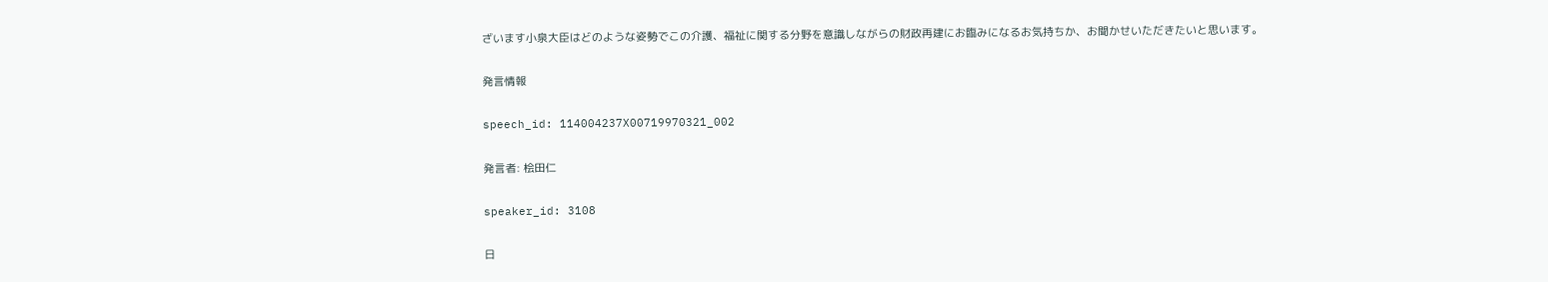ざいます小泉大臣はどのような姿勢でこの介護、福祉に関する分野を意識しながらの財政再建にお臨みになるお気持ちか、お聞かせいただきたいと思います。

発言情報

speech_id: 114004237X00719970321_002

発言者: 桧田仁

speaker_id: 3108

日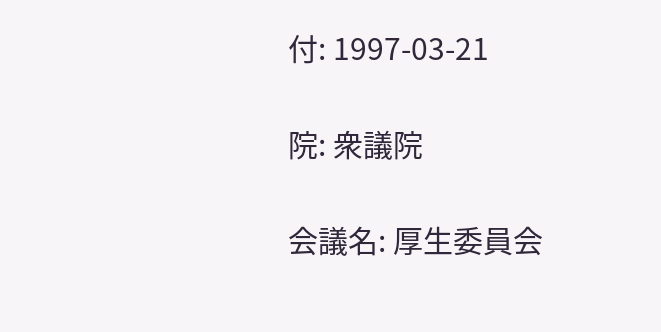付: 1997-03-21

院: 衆議院

会議名: 厚生委員会